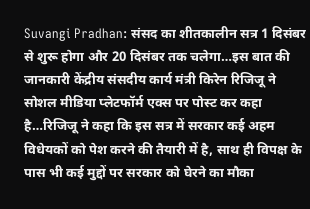Suvangi Pradhan: संसद का शीतकालीन सत्र 1 दिसंबर से शुरू होगा और 20 दिसंबर तक चलेगा…इस बात की जानकारी केंद्रीय संसदीय कार्य मंत्री किरेन रिजिजू ने सोशल मीडिया प्लेटफॉर्म एक्स पर पोस्ट कर कहा है…रिजिजू ने कहा कि इस सत्र में सरकार कई अहम विधेयकों को पेश करने की तैयारी में है, साथ ही विपक्ष के पास भी कई मुद्दों पर सरकार को घेरने का मौका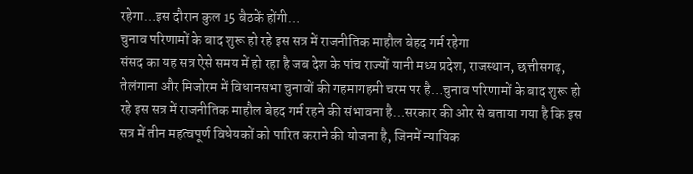रहेगा…इस दौरान कुल 15 बैठकें होंगी…
चुनाव परिणामों के बाद शुरू हो रहे इस सत्र में राजनीतिक माहौल बेहद गर्म रहेगा
संसद का यह सत्र ऐसे समय में हो रहा है जब देश के पांच राज्यों यानी मध्य प्रदेश, राजस्थान, छत्तीसगढ़, तेलंगाना और मिजोरम में विधानसभा चुनावों की गहमागहमी चरम पर है…चुनाव परिणामों के बाद शुरू हो रहे इस सत्र में राजनीतिक माहौल बेहद गर्म रहने की संभावना है…सरकार की ओर से बताया गया है कि इस सत्र में तीन महत्वपूर्ण विधेयकों को पारित कराने की योजना है, जिनमें न्यायिक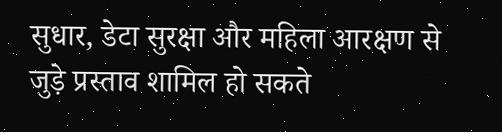सुधार, डेटा सुरक्षा और महिला आरक्षण से जुड़े प्रस्ताव शामिल हो सकते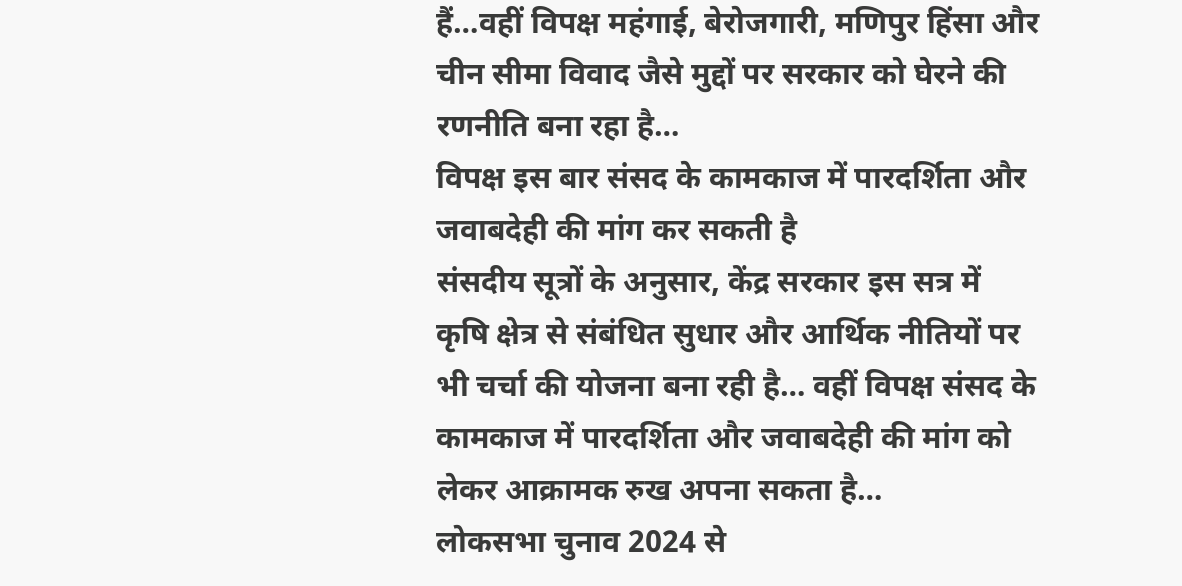हैं…वहीं विपक्ष महंगाई, बेरोजगारी, मणिपुर हिंसा और चीन सीमा विवाद जैसे मुद्दों पर सरकार को घेरने की रणनीति बना रहा है…
विपक्ष इस बार संसद के कामकाज में पारदर्शिता और जवाबदेही की मांग कर सकती है
संसदीय सूत्रों के अनुसार, केंद्र सरकार इस सत्र में कृषि क्षेत्र से संबंधित सुधार और आर्थिक नीतियों पर भी चर्चा की योजना बना रही है… वहीं विपक्ष संसद के कामकाज में पारदर्शिता और जवाबदेही की मांग को लेकर आक्रामक रुख अपना सकता है…
लोकसभा चुनाव 2024 से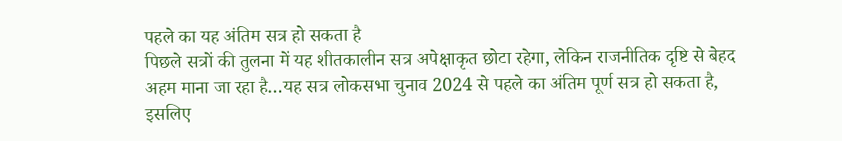पहले का यह अंतिम सत्र हो सकता है
पिछले सत्रों की तुलना में यह शीतकालीन सत्र अपेक्षाकृत छोटा रहेगा, लेकिन राजनीतिक दृष्टि से बेहद अहम माना जा रहा है…यह सत्र लोकसभा चुनाव 2024 से पहले का अंतिम पूर्ण सत्र हो सकता है, इसलिए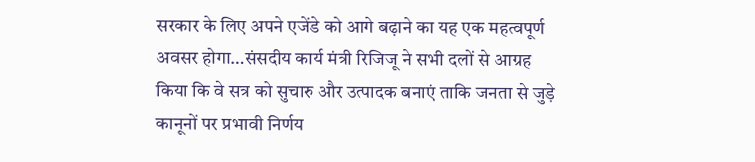सरकार के लिए अपने एजेंडे को आगे बढ़ाने का यह एक महत्वपूर्ण अवसर होगा…संसदीय कार्य मंत्री रिजिजू ने सभी दलों से आग्रह किया कि वे सत्र को सुचारु और उत्पादक बनाएं ताकि जनता से जुड़े कानूनों पर प्रभावी निर्णय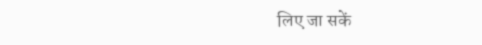लिए जा सकें